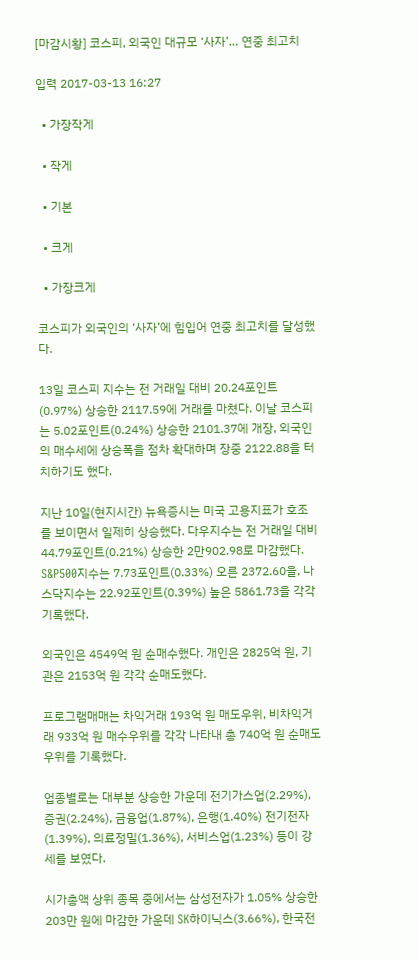[마감시황] 코스피, 외국인 대규모 ‘사자’… 연중 최고치

입력 2017-03-13 16:27

  • 가장작게

  • 작게

  • 기본

  • 크게

  • 가장크게

코스피가 외국인의 ‘사자’에 힘입어 연중 최고치를 달성했다.

13일 코스피 지수는 전 거래일 대비 20.24포인트(0.97%) 상승한 2117.59에 거래를 마쳤다. 이날 코스피는 5.02포인트(0.24%) 상승한 2101.37에 개장, 외국인의 매수세에 상승폭을 점차 확대하며 장중 2122.88을 터치하기도 했다.

지난 10일(현지시간) 뉴욕증시는 미국 고용지표가 호조를 보이면서 일제히 상승했다. 다우지수는 전 거래일 대비 44.79포인트(0.21%) 상승한 2만902.98로 마감했다. S&P500지수는 7.73포인트(0.33%) 오른 2372.60을, 나스닥지수는 22.92포인트(0.39%) 높은 5861.73을 각각 기록했다.

외국인은 4549억 원 순매수했다. 개인은 2825억 원, 기관은 2153억 원 각각 순매도했다.

프로그램매매는 차익거래 193억 원 매도우위, 비차익거래 933억 원 매수우위를 각각 나타내 총 740억 원 순매도우위를 기록했다.

업종별로는 대부분 상승한 가운데 전기가스업(2.29%), 증권(2.24%), 금융업(1.87%), 은행(1.40%) 전기전자(1.39%), 의료정밀(1.36%), 서비스업(1.23%) 등이 강세를 보였다.

시가총액 상위 종목 중에서는 삼성전자가 1.05% 상승한 203만 원에 마감한 가운데 SK하이닉스(3.66%), 한국전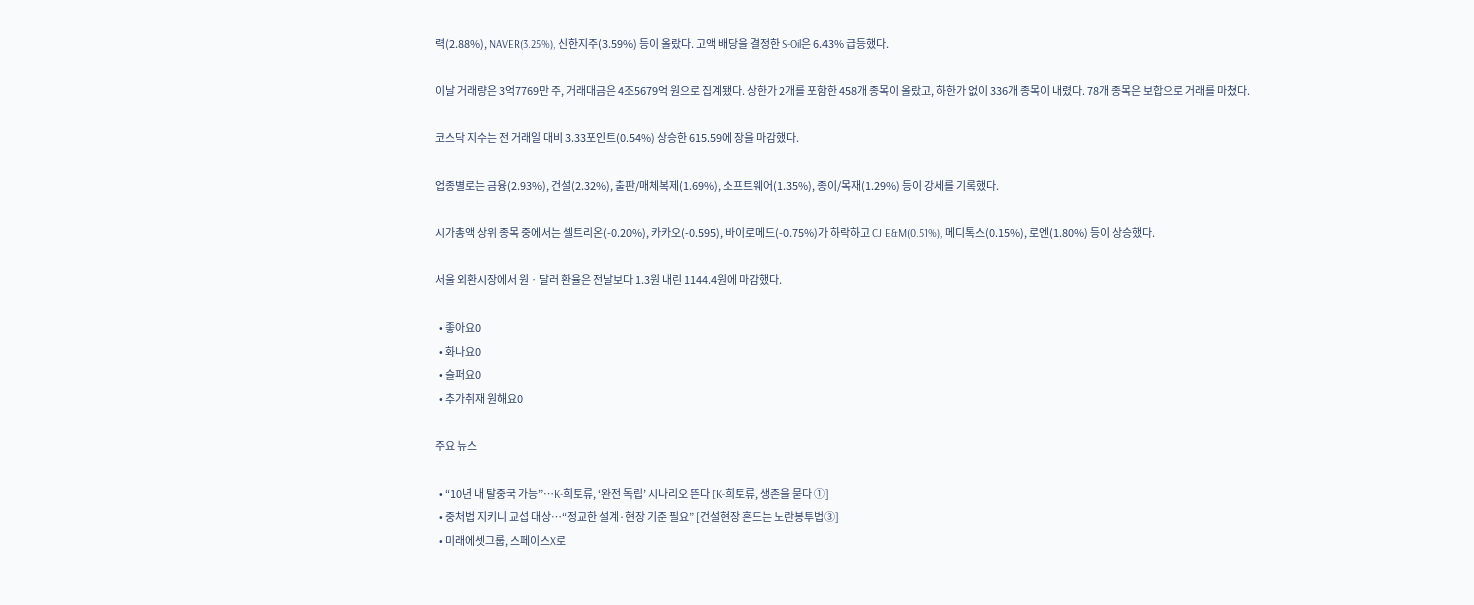력(2.88%), NAVER(3.25%), 신한지주(3.59%) 등이 올랐다. 고액 배당을 결정한 S-Oil은 6.43% 급등했다.

이날 거래량은 3억7769만 주, 거래대금은 4조5679억 원으로 집계됐다. 상한가 2개를 포함한 458개 종목이 올랐고, 하한가 없이 336개 종목이 내렸다. 78개 종목은 보합으로 거래를 마쳤다.

코스닥 지수는 전 거래일 대비 3.33포인트(0.54%) 상승한 615.59에 장을 마감했다.

업종별로는 금융(2.93%), 건설(2.32%), 출판/매체복제(1.69%), 소프트웨어(1.35%), 종이/목재(1.29%) 등이 강세를 기록했다.

시가총액 상위 종목 중에서는 셀트리온(-0.20%), 카카오(-0.595), 바이로메드(-0.75%)가 하락하고 CJ E&M(0.51%), 메디톡스(0.15%), 로엔(1.80%) 등이 상승했다.

서울 외환시장에서 원ㆍ달러 환율은 전날보다 1.3원 내린 1144.4원에 마감했다.

  • 좋아요0
  • 화나요0
  • 슬퍼요0
  • 추가취재 원해요0

주요 뉴스

  • “10년 내 탈중국 가능”…K-희토류, ‘완전 독립’ 시나리오 뜬다 [K-희토류, 생존을 묻다 ①]
  • 중처법 지키니 교섭 대상⋯“정교한 설계·현장 기준 필요” [건설현장 흔드는 노란봉투법③]
  • 미래에셋그룹, 스페이스X로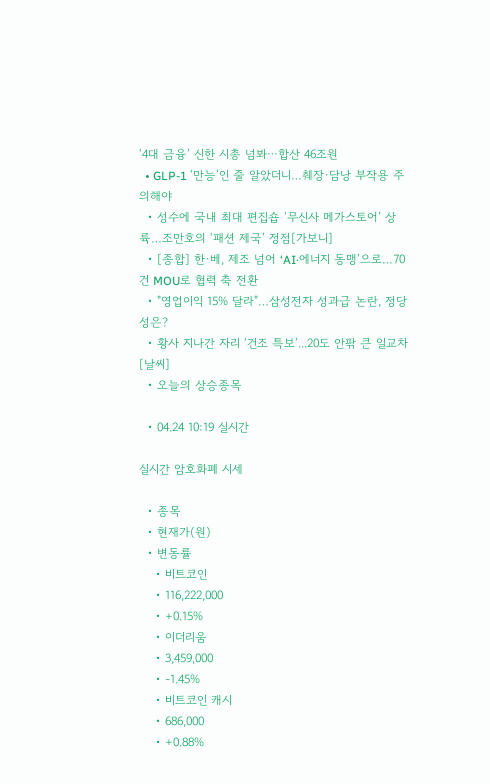‘4대 금융’ 신한 시총 넘봐⋯합산 46조원
  • GLP-1 ‘만능’인 줄 알았더니…췌장·담낭 부작용 주의해야
  • 성수에 국내 최대 편집숍 ‘무신사 메가스토어’ 상륙…조만호의 ‘패션 제국’ 정점[가보니]
  • [종합] 한·베, 제조 넘어 ‘AI·에너지 동맹’으로…70건 MOU로 협력 축 전환
  • "영업이익 15% 달라"…삼성전자 성과급 논란, 정당성은?
  • 황사 지나간 자리 ‘건조 특보’...20도 안팎 큰 일교차 [날씨]
  • 오늘의 상승종목

  • 04.24 10:19 실시간

실시간 암호화폐 시세

  • 종목
  • 현재가(원)
  • 변동률
    • 비트코인
    • 116,222,000
    • +0.15%
    • 이더리움
    • 3,459,000
    • -1.45%
    • 비트코인 캐시
    • 686,000
    • +0.88%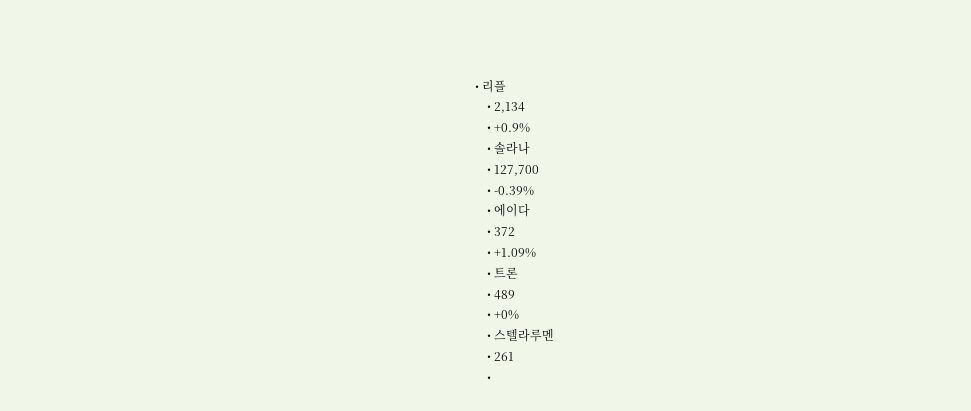• 리플
    • 2,134
    • +0.9%
    • 솔라나
    • 127,700
    • -0.39%
    • 에이다
    • 372
    • +1.09%
    • 트론
    • 489
    • +0%
    • 스텔라루멘
    • 261
    •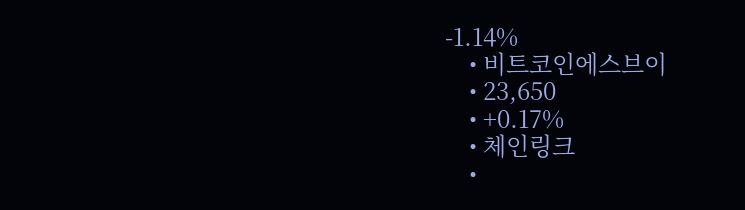-1.14%
    • 비트코인에스브이
    • 23,650
    • +0.17%
    • 체인링크
    •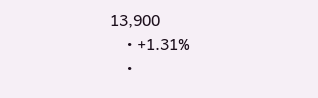13,900
    • +1.31%
    •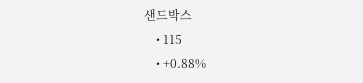샌드박스
    • 115
    • +0.88%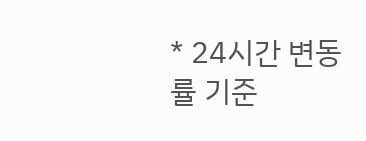* 24시간 변동률 기준